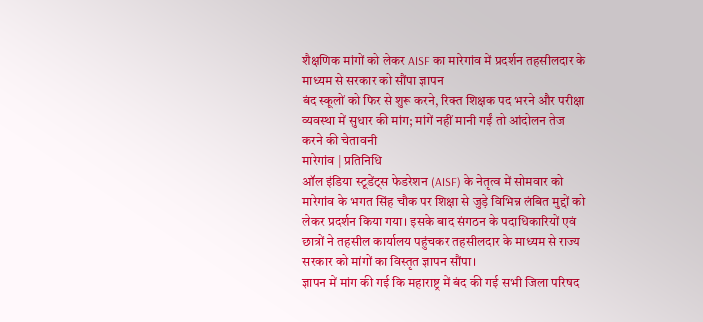शैक्षणिक मांगों को लेकर AISF का मारेगांव में प्रदर्शन तहसीलदार के माध्यम से सरकार को सौंपा ज्ञापन
बंद स्कूलों को फिर से शुरू करने, रिक्त शिक्षक पद भरने और परीक्षा व्यवस्था में सुधार की मांग; मांगें नहीं मानी गईं तो आंदोलन तेज करने की चेतावनी
मारेगांव | प्रतिनिधि
ऑल इंडिया स्टूडेंट्स फेडरेशन (AISF) के नेतृत्व में सोमवार को मारेगांव के भगत सिंह चौक पर शिक्षा से जुड़े विभिन्न लंबित मुद्दों को लेकर प्रदर्शन किया गया। इसके बाद संगठन के पदाधिकारियों एवं छात्रों ने तहसील कार्यालय पहुंचकर तहसीलदार के माध्यम से राज्य सरकार को मांगों का विस्तृत ज्ञापन सौंपा।
ज्ञापन में मांग की गई कि महाराष्ट्र में बंद की गई सभी जिला परिषद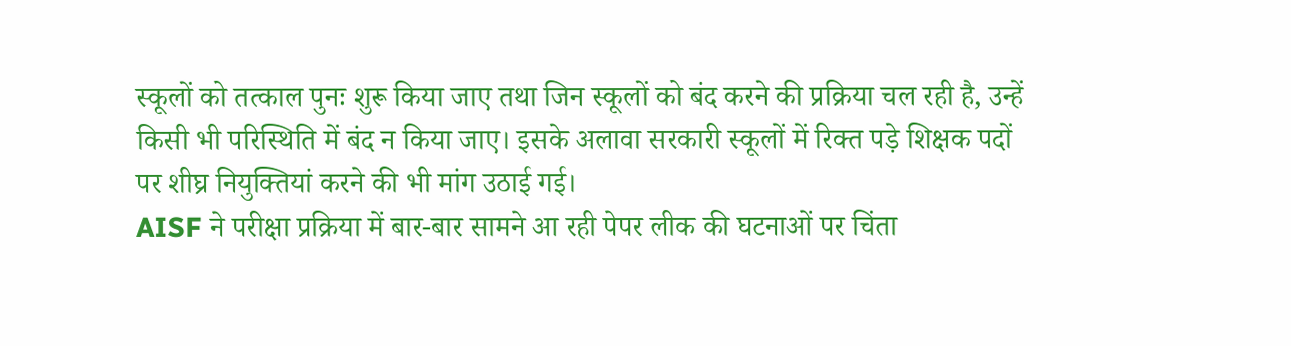स्कूलों को तत्काल पुनः शुरू किया जाए तथा जिन स्कूलों को बंद करने की प्रक्रिया चल रही है, उन्हें किसी भी परिस्थिति में बंद न किया जाए। इसके अलावा सरकारी स्कूलों में रिक्त पड़े शिक्षक पदों पर शीघ्र नियुक्तियां करने की भी मांग उठाई गई।
AISF ने परीक्षा प्रक्रिया में बार-बार सामने आ रही पेपर लीक की घटनाओं पर चिंता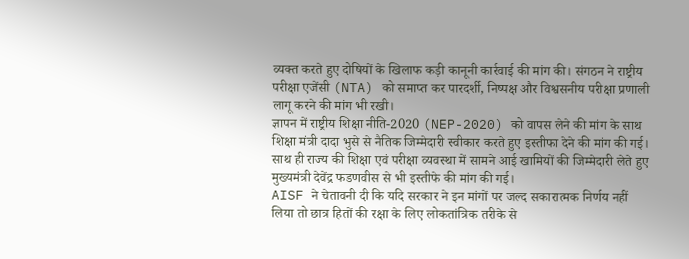व्यक्त करते हुए दोषियों के खिलाफ कड़ी कानूनी कार्रवाई की मांग की। संगठन ने राष्ट्रीय परीक्षा एजेंसी (NTA) को समाप्त कर पारदर्शी, निष्पक्ष और विश्वसनीय परीक्षा प्रणाली लागू करने की मांग भी रखी।
ज्ञापन में राष्ट्रीय शिक्षा नीति-2020 (NEP-2020) को वापस लेने की मांग के साथ शिक्षा मंत्री दादा भुसे से नैतिक जिम्मेदारी स्वीकार करते हुए इस्तीफा देने की मांग की गई। साथ ही राज्य की शिक्षा एवं परीक्षा व्यवस्था में सामने आई खामियों की जिम्मेदारी लेते हुए मुख्यमंत्री देवेंद्र फडणवीस से भी इस्तीफे की मांग की गई।
AISF ने चेतावनी दी कि यदि सरकार ने इन मांगों पर जल्द सकारात्मक निर्णय नहीं लिया तो छात्र हितों की रक्षा के लिए लोकतांत्रिक तरीके से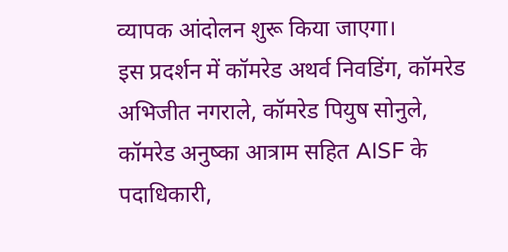व्यापक आंदोलन शुरू किया जाएगा।
इस प्रदर्शन में कॉमरेड अथर्व निवडिंग, कॉमरेड अभिजीत नगराले, कॉमरेड पियुष सोनुले, कॉमरेड अनुष्का आत्राम सहित AISF के पदाधिकारी,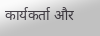कार्यकर्ता और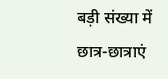बड़ी संख्या में छात्र-छात्राएं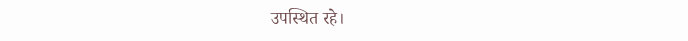उपस्थित रहे।